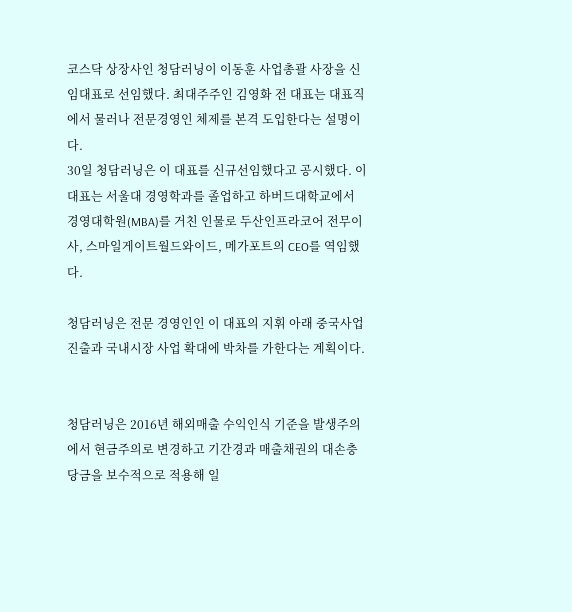코스닥 상장사인 청담러닝이 이동훈 사업총괄 사장을 신임대표로 선임했다. 최대주주인 김영화 전 대표는 대표직에서 물러나 전문경영인 체제를 본격 도입한다는 설명이다.
30일 청담러닝은 이 대표를 신규선임했다고 공시했다. 이 대표는 서울대 경영학과를 졸업하고 하버드대학교에서 경영대학원(MBA)를 거친 인물로 두산인프라코어 전무이사, 스마일게이트월드와이드, 메가포트의 CEO를 역임했다.

청담러닝은 전문 경영인인 이 대표의 지휘 아래 중국사업 진출과 국내시장 사업 확대에 박차를 가한다는 계획이다.


청담러닝은 2016년 해외매출 수익인식 기준을 발생주의에서 현금주의로 변경하고 기간경과 매출채권의 대손충당금을 보수적으로 적용해 일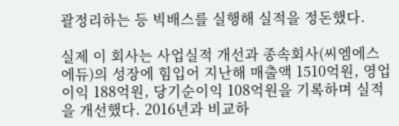괄정리하는 등 빅배스를 실행해 실적을 정돈했다.

실제 이 회사는 사업실적 개선과 종속회사(씨엠에스에듀)의 성장에 힘입어 지난해 매출액 1510억원, 영업이익 188억원, 당기순이익 108억원을 기록하며 실적을 개선했다. 2016년과 비교하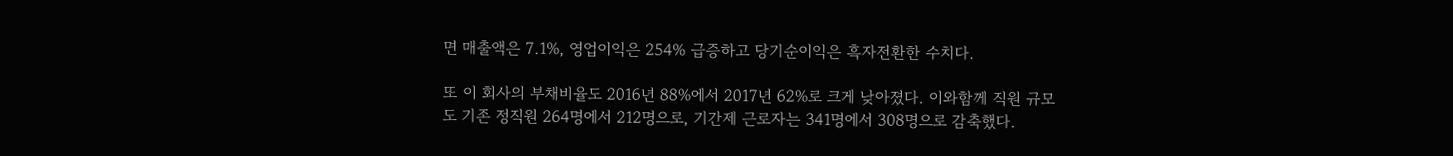면 매출액은 7.1%, 영업이익은 254% 급증하고 당기순이익은 흑자전환한 수치다.

또 이 회사의 부채비율도 2016년 88%에서 2017년 62%로 크게 낮아졌다. 이와함께 직원 규모도 기존 정직원 264명에서 212명으로, 기간제 근로자는 341명에서 308명으로 감축했다.